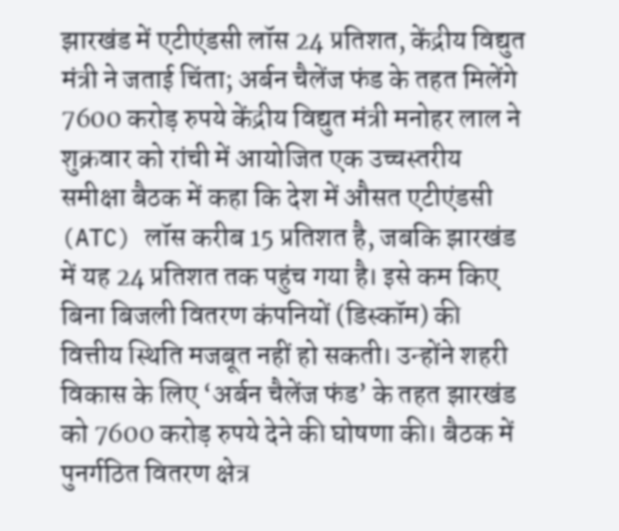झारखंड में एटीएंडसी लॉस 24 प्रतिशत, केंद्रीय विद्युत मंत्री ने जताई चिंता; अर्बन चैलेंज फंड के तहत मिलेंगे 7600 करोड़ रुपये केंद्रीय विद्युत मंत्री मनोहर लाल ने शुक्रवार को रांची में आयोजित एक उच्चस्तरीय समीक्षा बैठक में कहा कि देश में औसत एटीएंडसी (ATC) लॉस करीब 15 प्रतिशत है, जबकि झारखंड में यह 24 प्रतिशत तक पहुंच गया है। इसे कम किए बिना बिजली वितरण कंपनियों (डिस्कॉम) की वित्तीय स्थिति मजबूत नहीं हो सकती। उन्होंने शहरी विकास के लिए ‘अर्बन चैलेंज फंड’ के तहत झारखंड को 7600 करोड़ रुपये देने की घोषणा की। बैठक में पुनर्गठित वितरण क्षेत्र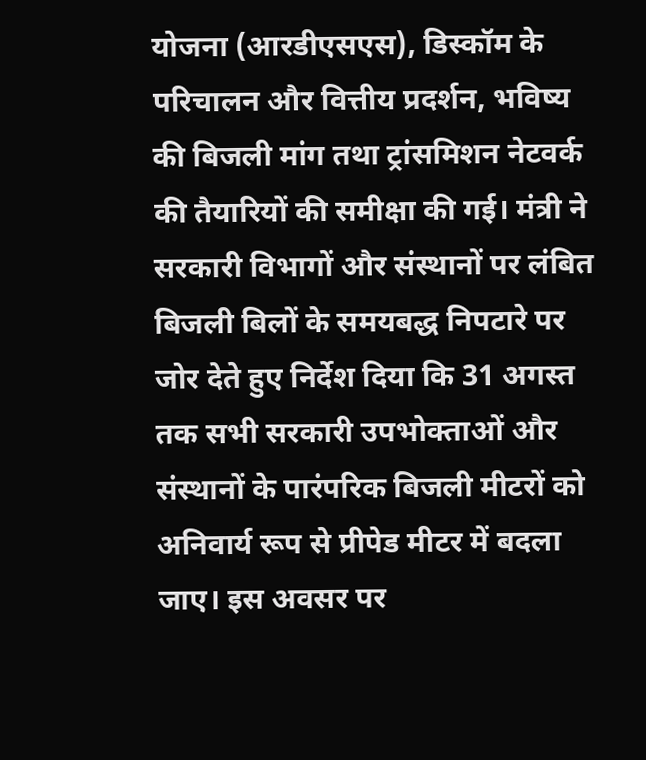योजना (आरडीएसएस), डिस्कॉम के परिचालन और वित्तीय प्रदर्शन, भविष्य की बिजली मांग तथा ट्रांसमिशन नेटवर्क की तैयारियों की समीक्षा की गई। मंत्री ने सरकारी विभागों और संस्थानों पर लंबित बिजली बिलों के समयबद्ध निपटारे पर जोर देते हुए निर्देश दिया कि 31 अगस्त तक सभी सरकारी उपभोक्ताओं और संस्थानों के पारंपरिक बिजली मीटरों को अनिवार्य रूप से प्रीपेड मीटर में बदला जाए। इस अवसर पर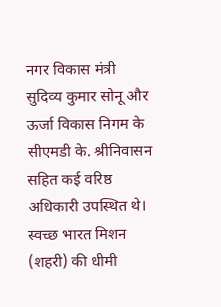नगर विकास मंत्री सुदिव्य कुमार सोनू और ऊर्जा विकास निगम के सीएमडी के. श्रीनिवासन सहित कई वरिष्ठ अधिकारी उपस्थित थे। स्वच्छ भारत मिशन (शहरी) की धीमी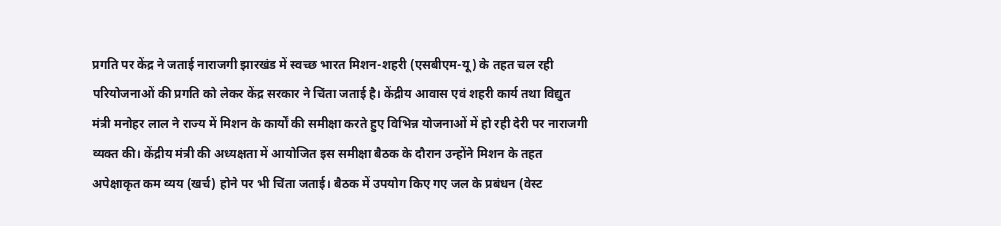प्रगति पर केंद्र ने जताई नाराजगी झारखंड में स्वच्छ भारत मिशन-शहरी (एसबीएम-यू) के तहत चल रही परियोजनाओं की प्रगति को लेकर केंद्र सरकार ने चिंता जताई है। केंद्रीय आवास एवं शहरी कार्य तथा विद्युत मंत्री मनोहर लाल ने राज्य में मिशन के कार्यों की समीक्षा करते हुए विभिन्न योजनाओं में हो रही देरी पर नाराजगी व्यक्त की। केंद्रीय मंत्री की अध्यक्षता में आयोजित इस समीक्षा बैठक के दौरान उन्होंने मिशन के तहत अपेक्षाकृत कम व्यय (खर्च) होने पर भी चिंता जताई। बैठक में उपयोग किए गए जल के प्रबंधन (वेस्ट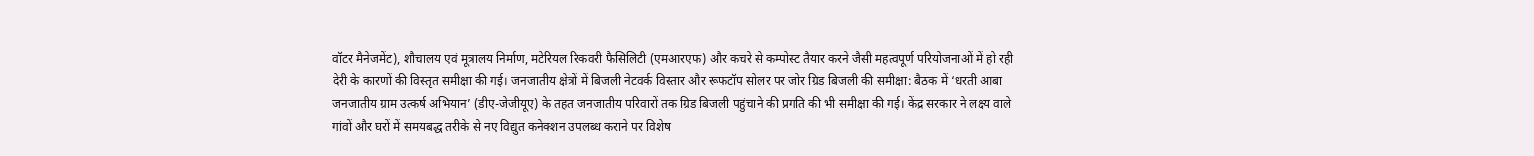वॉटर मैनेजमेंट), शौचालय एवं मूत्रालय निर्माण, मटेरियल रिकवरी फैसिलिटी (एमआरएफ) और कचरे से कम्पोस्ट तैयार करने जैसी महत्वपूर्ण परियोजनाओं में हो रही देरी के कारणों की विस्तृत समीक्षा की गई। जनजातीय क्षेत्रों में बिजली नेटवर्क विस्तार और रूफटॉप सोलर पर जोर ग्रिड बिजली की समीक्षा: बैठक में ‘धरती आबा जनजातीय ग्राम उत्कर्ष अभियान’ (डीए-जेजीयूए) के तहत जनजातीय परिवारों तक ग्रिड बिजली पहुंचाने की प्रगति की भी समीक्षा की गई। केंद्र सरकार ने लक्ष्य वाले गांवों और घरों में समयबद्ध तरीके से नए विद्युत कनेक्शन उपलब्ध कराने पर विशेष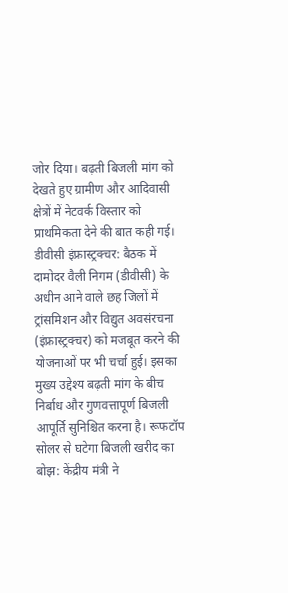जोर दिया। बढ़ती बिजली मांग को देखते हुए ग्रामीण और आदिवासी क्षेत्रों में नेटवर्क विस्तार को प्राथमिकता देने की बात कही गई। डीवीसी इंफ्रास्ट्रक्चर: बैठक में दामोदर वैली निगम (डीवीसी) के अधीन आने वाले छह जिलों में ट्रांसमिशन और विद्युत अवसंरचना (इंफ्रास्ट्रक्चर) को मजबूत करने की योजनाओं पर भी चर्चा हुई। इसका मुख्य उद्देश्य बढ़ती मांग के बीच निर्बाध और गुणवत्तापूर्ण बिजली आपूर्ति सुनिश्चित करना है। रूफटॉप सोलर से घटेगा बिजली खरीद का बोझ: केंद्रीय मंत्री ने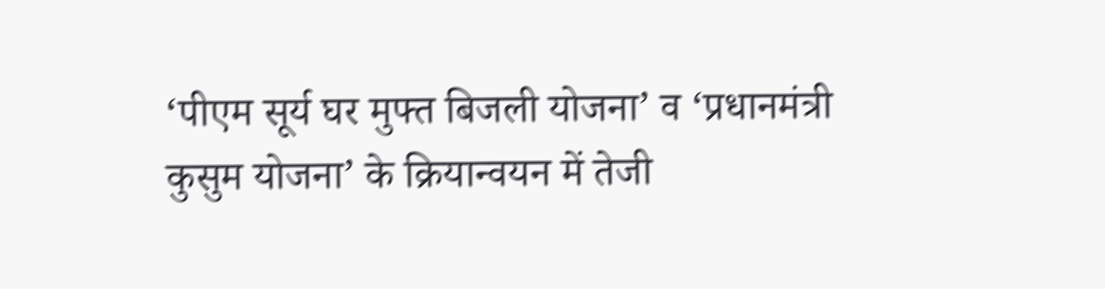‘पीएम सूर्य घर मुफ्त बिजली योजना’ व ‘प्रधानमंत्री कुसुम योजना’ के क्रियान्वयन में तेजी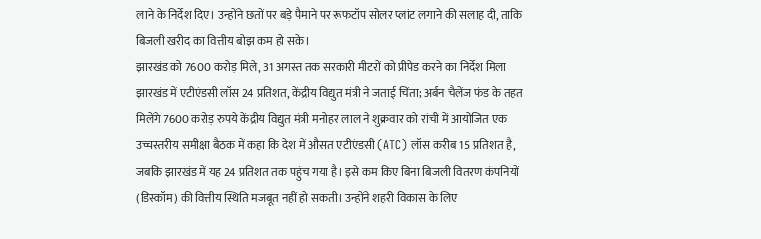लाने के निर्देश दिए। उन्होंने छतों पर बड़े पैमाने पर रूफटॉप सोलर प्लांट लगाने की सलाह दी, ताकि बिजली खरीद का वित्तीय बोझ कम हो सके।
झारखंड को 7600 करोड़ मिले, 31 अगस्त तक सरकारी मीटरों को प्रीपेड करने का निर्देश मिला
झारखंड में एटीएंडसी लॉस 24 प्रतिशत, केंद्रीय विद्युत मंत्री ने जताई चिंता; अर्बन चैलेंज फंड के तहत मिलेंगे 7600 करोड़ रुपये केंद्रीय विद्युत मंत्री मनोहर लाल ने शुक्रवार को रांची में आयोजित एक उच्चस्तरीय समीक्षा बैठक में कहा कि देश में औसत एटीएंडसी (ATC) लॉस करीब 15 प्रतिशत है, जबकि झारखंड में यह 24 प्रतिशत तक पहुंच गया है। इसे कम किए बिना बिजली वितरण कंपनियों (डिस्कॉम) की वित्तीय स्थिति मजबूत नहीं हो सकती। उन्होंने शहरी विकास के लिए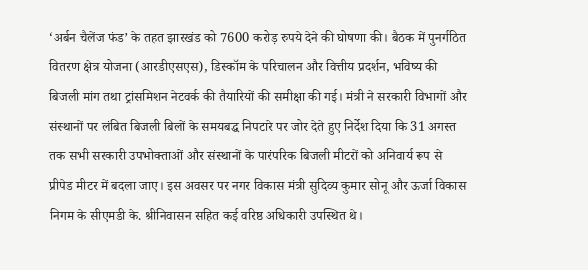‘अर्बन चैलेंज फंड’ के तहत झारखंड को 7600 करोड़ रुपये देने की घोषणा की। बैठक में पुनर्गठित वितरण क्षेत्र योजना (आरडीएसएस), डिस्कॉम के परिचालन और वित्तीय प्रदर्शन, भविष्य की बिजली मांग तथा ट्रांसमिशन नेटवर्क की तैयारियों की समीक्षा की गई। मंत्री ने सरकारी विभागों और संस्थानों पर लंबित बिजली बिलों के समयबद्ध निपटारे पर जोर देते हुए निर्देश दिया कि 31 अगस्त तक सभी सरकारी उपभोक्ताओं और संस्थानों के पारंपरिक बिजली मीटरों को अनिवार्य रूप से प्रीपेड मीटर में बदला जाए। इस अवसर पर नगर विकास मंत्री सुदिव्य कुमार सोनू और ऊर्जा विकास निगम के सीएमडी के. श्रीनिवासन सहित कई वरिष्ठ अधिकारी उपस्थित थे।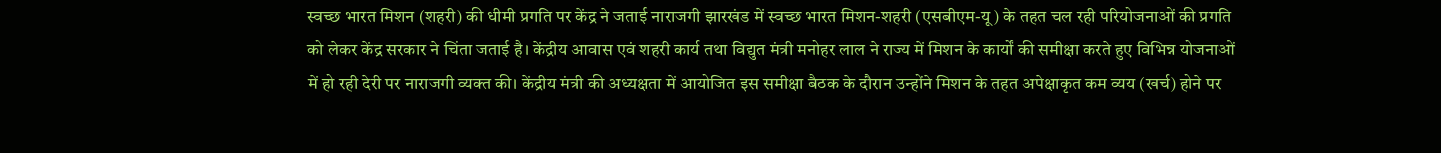स्वच्छ भारत मिशन (शहरी) की धीमी प्रगति पर केंद्र ने जताई नाराजगी झारखंड में स्वच्छ भारत मिशन-शहरी (एसबीएम-यू) के तहत चल रही परियोजनाओं की प्रगति को लेकर केंद्र सरकार ने चिंता जताई है। केंद्रीय आवास एवं शहरी कार्य तथा विद्युत मंत्री मनोहर लाल ने राज्य में मिशन के कार्यों की समीक्षा करते हुए विभिन्न योजनाओं में हो रही देरी पर नाराजगी व्यक्त की। केंद्रीय मंत्री की अध्यक्षता में आयोजित इस समीक्षा बैठक के दौरान उन्होंने मिशन के तहत अपेक्षाकृत कम व्यय (खर्च) होने पर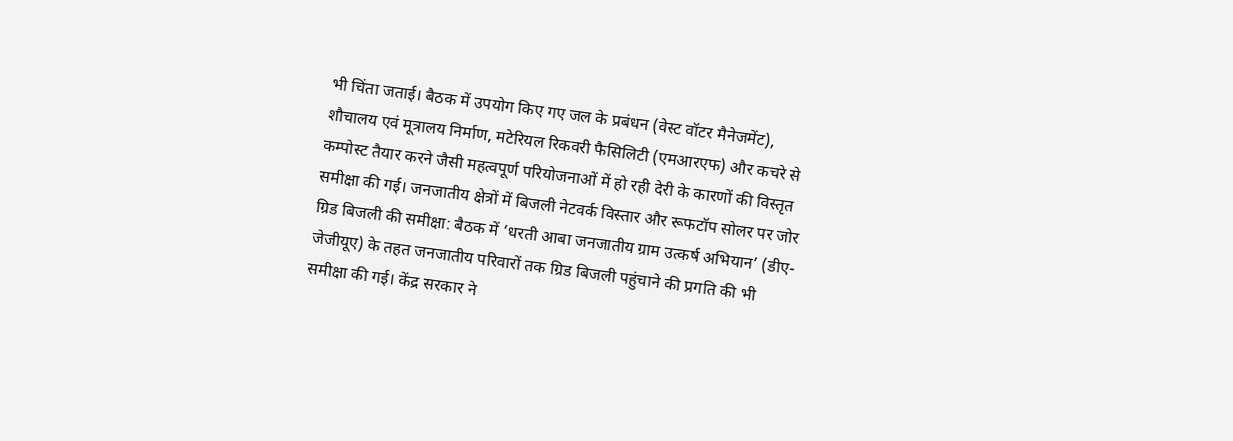भी चिंता जताई। बैठक में उपयोग किए गए जल के प्रबंधन (वेस्ट वॉटर मैनेजमेंट), शौचालय एवं मूत्रालय निर्माण, मटेरियल रिकवरी फैसिलिटी (एमआरएफ) और कचरे से कम्पोस्ट तैयार करने जैसी महत्वपूर्ण परियोजनाओं में हो रही देरी के कारणों की विस्तृत समीक्षा की गई। जनजातीय क्षेत्रों में बिजली नेटवर्क विस्तार और रूफटॉप सोलर पर जोर ग्रिड बिजली की समीक्षा: बैठक में ‘धरती आबा जनजातीय ग्राम उत्कर्ष अभियान’ (डीए-जेजीयूए) के तहत जनजातीय परिवारों तक ग्रिड बिजली पहुंचाने की प्रगति की भी समीक्षा की गई। केंद्र सरकार ने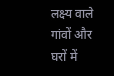लक्ष्य वाले गांवों और घरों में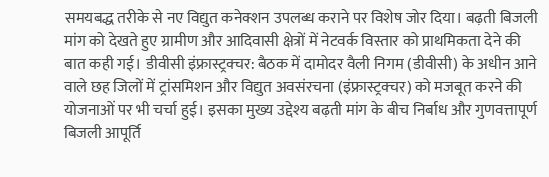समयबद्ध तरीके से नए विद्युत कनेक्शन उपलब्ध कराने पर विशेष जोर दिया। बढ़ती बिजली मांग को देखते हुए ग्रामीण और आदिवासी क्षेत्रों में नेटवर्क विस्तार को प्राथमिकता देने की बात कही गई। डीवीसी इंफ्रास्ट्रक्चर: बैठक में दामोदर वैली निगम (डीवीसी) के अधीन आने वाले छह जिलों में ट्रांसमिशन और विद्युत अवसंरचना (इंफ्रास्ट्रक्चर) को मजबूत करने की योजनाओं पर भी चर्चा हुई। इसका मुख्य उद्देश्य बढ़ती मांग के बीच निर्बाध और गुणवत्तापूर्ण बिजली आपूर्ति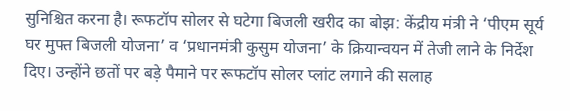सुनिश्चित करना है। रूफटॉप सोलर से घटेगा बिजली खरीद का बोझ: केंद्रीय मंत्री ने ‘पीएम सूर्य घर मुफ्त बिजली योजना’ व ‘प्रधानमंत्री कुसुम योजना’ के क्रियान्वयन में तेजी लाने के निर्देश दिए। उन्होंने छतों पर बड़े पैमाने पर रूफटॉप सोलर प्लांट लगाने की सलाह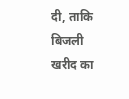दी, ताकि बिजली खरीद का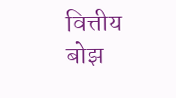वित्तीय बोझ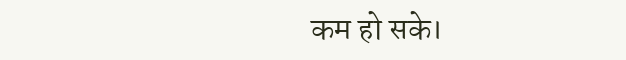कम हो सके।